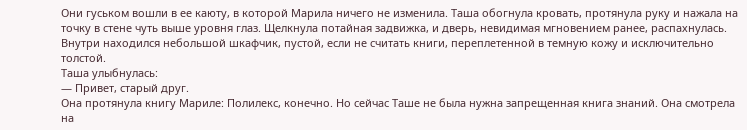Они гуськом вошли в ее каюту, в которой Марила ничего не изменила. Таша обогнула кровать, протянула руку и нажала на точку в стене чуть выше уровня глаз. Щелкнула потайная задвижка, и дверь, невидимая мгновением ранее, распахнулась. Внутри находился небольшой шкафчик, пустой, если не считать книги, переплетенной в темную кожу и исключительно толстой.
Таша улыбнулась:
— Привет, старый друг.
Она протянула книгу Мариле: Полилекс, конечно. Но сейчас Таше не была нужна запрещенная книга знаний. Она смотрела на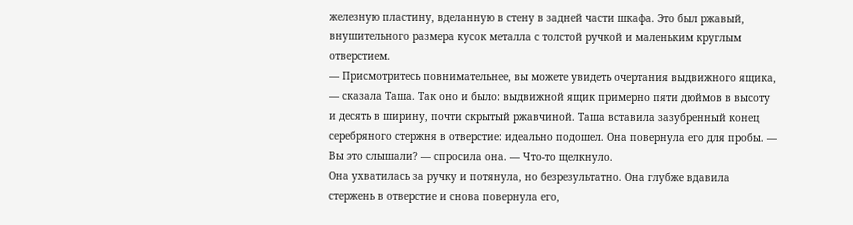железную пластину, вделанную в стену в задней части шкафа. Это был ржавый, внушительного размера кусок металла с толстой ручкой и маленьким круглым отверстием.
— Присмотритесь повнимательнее, вы можете увидеть очертания выдвижного ящика, — сказала Таша. Так оно и было: выдвижной ящик примерно пяти дюймов в высоту и десять в ширину, почти скрытый ржавчиной. Таша вставила зазубренный конец серебряного стержня в отверстие: идеально подошел. Она повернула его для пробы. — Вы это слышали? — спросила она. — Что-то щелкнуло.
Она ухватилась за ручку и потянула, но безрезультатно. Она глубже вдавила стержень в отверстие и снова повернула его,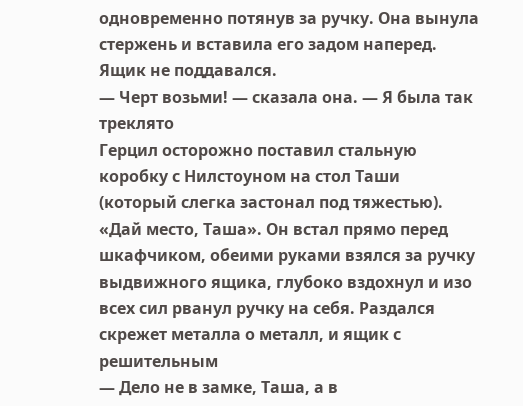одновременно потянув за ручку. Она вынула стержень и вставила его задом наперед. Ящик не поддавался.
— Черт возьми! — сказала она. — Я была так треклято
Герцил осторожно поставил стальную коробку с Нилстоуном на стол Таши (который слегка застонал под тяжестью). «Дай место, Таша». Он встал прямо перед шкафчиком, обеими руками взялся за ручку выдвижного ящика, глубоко вздохнул и изо всех сил рванул ручку на себя. Раздался скрежет металла о металл, и ящик с решительным
— Дело не в замке, Таша, а в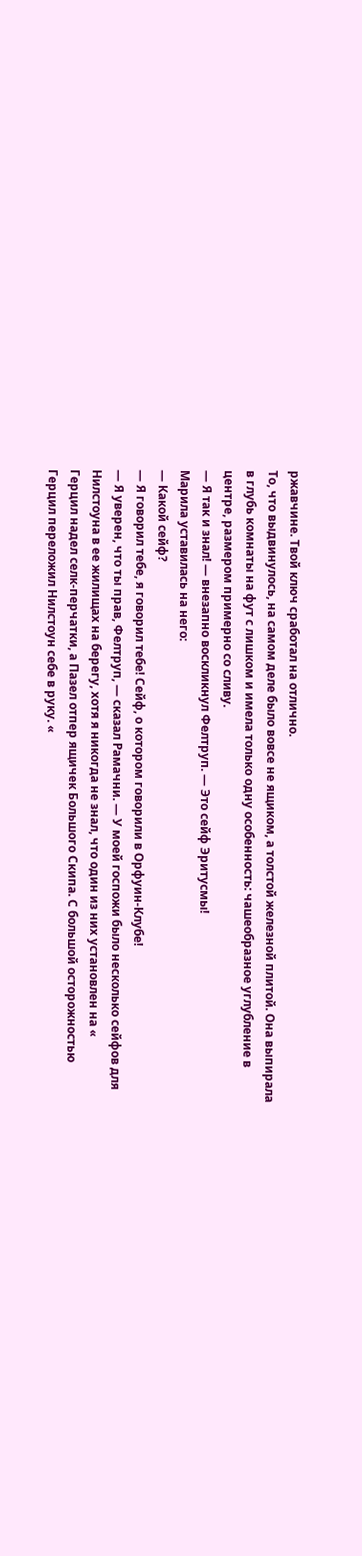ржавчине. Твой ключ сработал на отлично.
То, что выдвинулось, на самом деле было вовсе не ящиком, а толстой железной плитой. Она выпирала в глубь комнаты на фут с лишком и имела только одну особенность: чашеобразное углубление в центре, размером примерно со сливу.
— Я так и знал! — внезапно воскликнул Фелтруп. — Это сейф Эритусмы!
Марила уставилась на него:
— Какой сейф?
— Я говорил тебе, я говорил тебе! Сейф, о котором говорили в Орфуин-Клубе!
— Я уверен, что ты прав, Фелтруп, — сказал Рамачни. — У моей госпожи было несколько сейфов для Нилстоуна в ее жилищах на берегу, хотя я никогда не знал, что один из них установлен на «
Герцил надел селк-перчатки, а Пазел отпер ящичек Большого Скипа. С большой осторожностью Герцил переложил Нилстоун себе в руку. «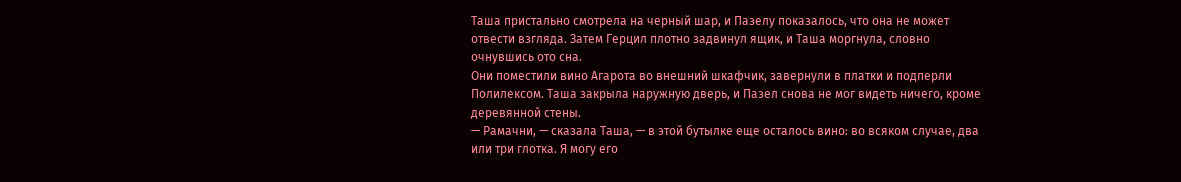Таша пристально смотрела на черный шар, и Пазелу показалось, что она не может отвести взгляда. Затем Герцил плотно задвинул ящик, и Таша моргнула, словно очнувшись ото сна.
Они поместили вино Агарота во внешний шкафчик, завернули в платки и подперли Полилексом. Таша закрыла наружную дверь, и Пазел снова не мог видеть ничего, кроме деревянной стены.
— Рамачни, — сказала Таша, — в этой бутылке еще осталось вино: во всяком случае, два или три глотка. Я могу его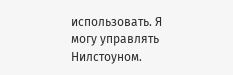использовать. Я могу управлять Нилстоуном.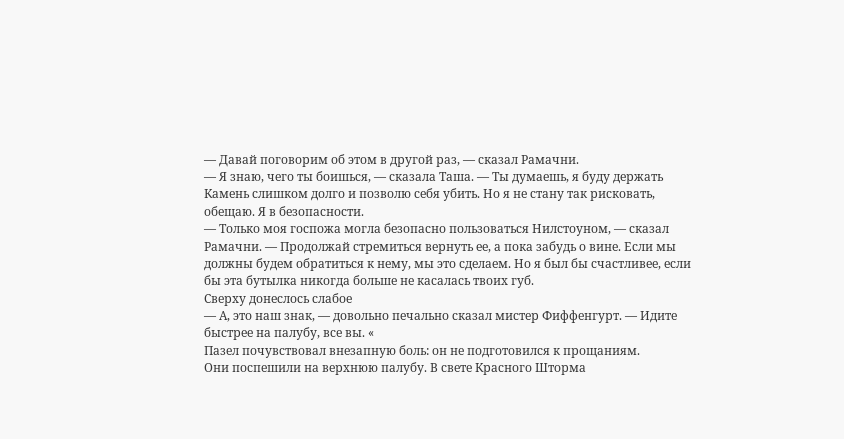— Давай поговорим об этом в другой раз, — сказал Рамачни.
— Я знаю, чего ты боишься, — сказала Таша. — Ты думаешь, я буду держать Камень слишком долго и позволю себя убить. Но я не стану так рисковать, обещаю. Я в безопасности.
— Только моя госпожа могла безопасно пользоваться Нилстоуном, — сказал Рамачни. — Продолжай стремиться вернуть ее, а пока забудь о вине. Если мы должны будем обратиться к нему, мы это сделаем. Но я был бы счастливее, если бы эта бутылка никогда больше не касалась твоих губ.
Сверху донеслось слабое
— А, это наш знак, — довольно печально сказал мистер Фиффенгурт. — Идите быстрее на палубу, все вы. «
Пазел почувствовал внезапную боль: он не подготовился к прощаниям.
Они поспешили на верхнюю палубу. В свете Красного Шторма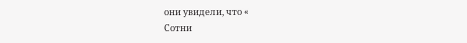они увидели, что «
Сотни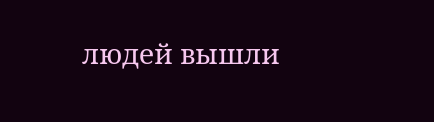людей вышли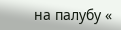на палубу «